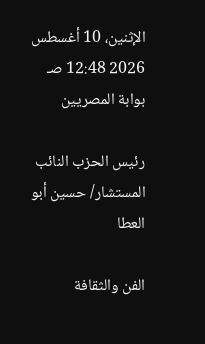الإثنين، 10 أغسطس 2026 12:48 صـ
بوابة المصريين

رئيس الحزب النائب المستشار/ حسين أبو العطا

الفن والثقافة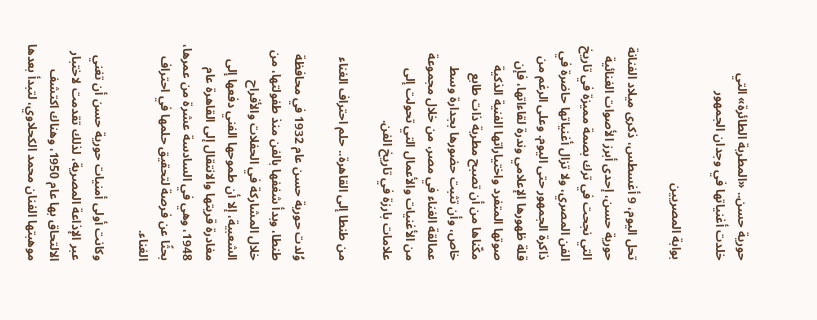حورية حسن.. «المطربة الطائرة» التي خلدت أغنياتها في وجدان الجمهور

بوابة المصريين

تحل اليوم، 9 أغسطس، ذكرى ميلاد الفنانة حورية حسن، إحدى أبرز الأصوات الغنائية التي نجحت في ترك بصمة مميزة في تاريخ الفن المصري، ولا تزال أغنياتها حاضرة في ذاكرة الجمهور حتى اليوم. وعلى الرغم من قلة ظهورها الإعلامي وندرة لقاءاتها، فإن صوتها المتفرد واختياراتها الفنية الذكية مكّناها من أن تصبح مطربة ذات طابع خاص، وأن تثبت حضورها بجدارة وسط عمالقة الغناء في مصر، من خلال مجموعة من الأغنيات والأعمال التي تحولت إلى علامات بارزة في تاريخ الفن.

من طنطا إلى القاهرة.. حلم احتراف الغناء

وُلدت حورية حسن عام 1932 في محافظة طنطا، وبدأ شغفها بالفن منذ طفولتها، من خلال المشاركة في الحفلات والأفراح الشعبية، إلا أن طموحها الفني دفعها إلى مغادرة قريتها والانتقال إلى القاهرة عام 1948، وهي في السادسة عشرة من عمرها، بحثًا عن فرصة لتحقيق حلمها في احتراف الغناء.

وكانت أولى أمنيات حورية حسن أن تغني عبر الإذاعة المصرية، لذلك تقدمت لاختبار الالتحاق بها عام 1950، وهناك اكتشف موهبتها الفنان محمد الكحلاوي، لتبدأ بعدها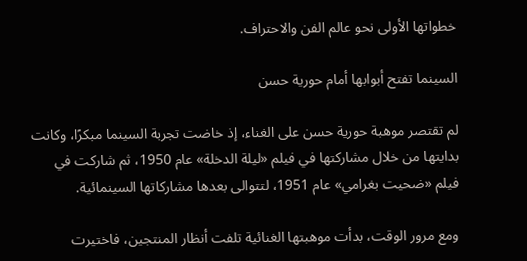خطواتها الأولى نحو عالم الفن والاحتراف.

السينما تفتح أبوابها أمام حورية حسن

لم تقتصر موهبة حورية حسن على الغناء، إذ خاضت تجربة السينما مبكرًا، وكانت بدايتها من خلال مشاركتها في فيلم «ليلة الدخلة» عام 1950، ثم شاركت في فيلم «ضحيت بغرامي» عام 1951، لتتوالى بعدها مشاركاتها السينمائية.

ومع مرور الوقت، بدأت موهبتها الغنائية تلفت أنظار المنتجين، فاختيرت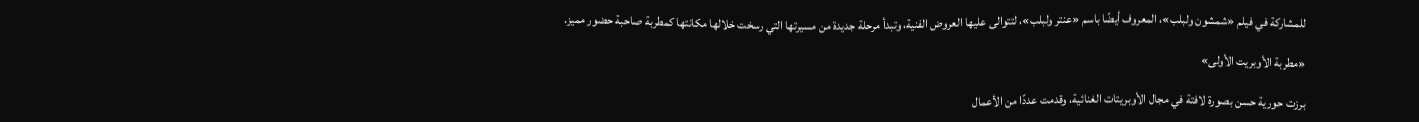للمشاركة في فيلم «شمشون ولبلب»، المعروف أيضًا باسم «عنتر ولبلب»، لتتوالى عليها العروض الفنية، وتبدأ مرحلة جديدة من مسيرتها التي رسخت خلالها مكانتها كمطربة صاحبة حضور مميز.

«مطربة الأوبريت الأولى»

برزت حورية حسن بصورة لافتة في مجال الأوبريتات الغنائية، وقدمت عددًا من الأعمال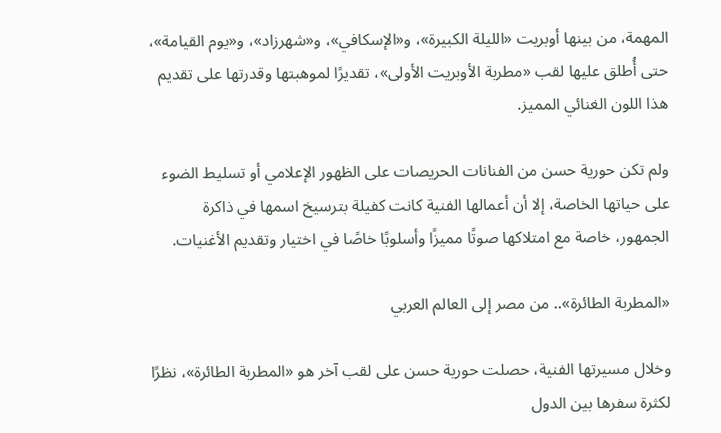المهمة، من بينها أوبريت «الليلة الكبيرة»، و«الإسكافي»، و«شهرزاد»، و«يوم القيامة»، حتى أُطلق عليها لقب «مطربة الأوبريت الأولى»، تقديرًا لموهبتها وقدرتها على تقديم هذا اللون الغنائي المميز.

ولم تكن حورية حسن من الفنانات الحريصات على الظهور الإعلامي أو تسليط الضوء على حياتها الخاصة، إلا أن أعمالها الفنية كانت كفيلة بترسيخ اسمها في ذاكرة الجمهور، خاصة مع امتلاكها صوتًا مميزًا وأسلوبًا خاصًا في اختيار وتقديم الأغنيات.

«المطربة الطائرة».. من مصر إلى العالم العربي

وخلال مسيرتها الفنية، حصلت حورية حسن على لقب آخر هو «المطربة الطائرة»، نظرًا لكثرة سفرها بين الدول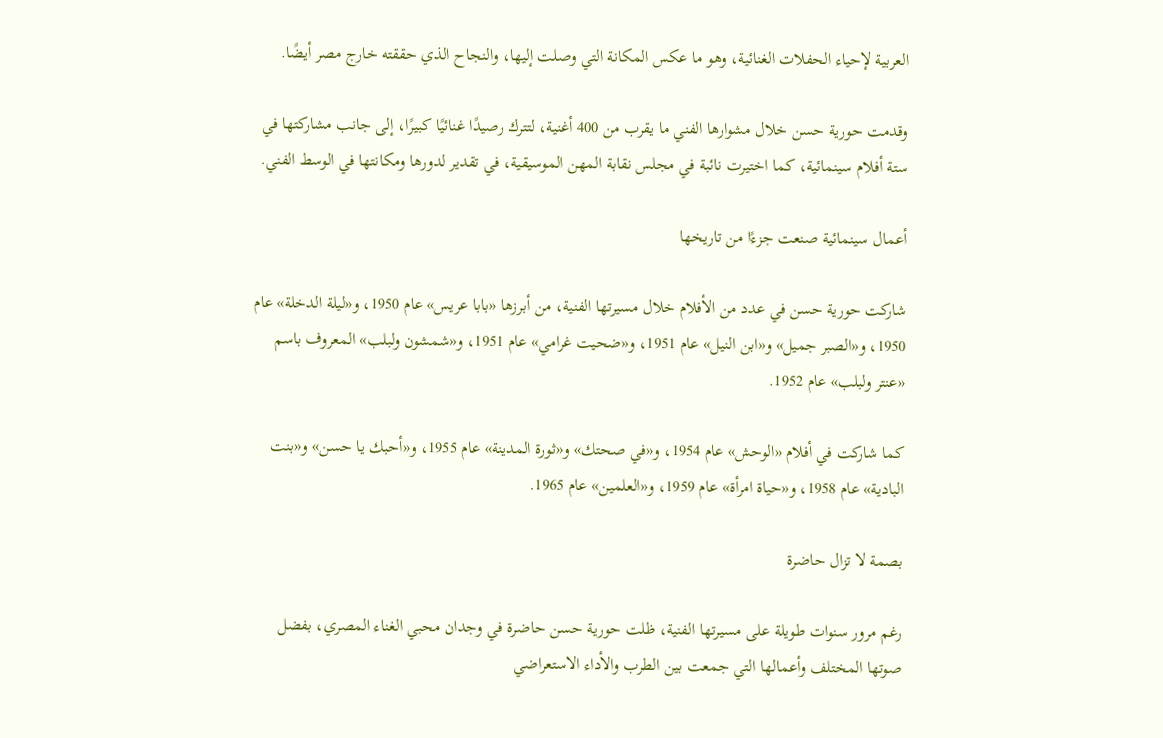العربية لإحياء الحفلات الغنائية، وهو ما عكس المكانة التي وصلت إليها، والنجاح الذي حققته خارج مصر أيضًا.

وقدمت حورية حسن خلال مشوارها الفني ما يقرب من 400 أغنية، لتترك رصيدًا غنائيًا كبيرًا، إلى جانب مشاركتها في ستة أفلام سينمائية، كما اختيرت نائبة في مجلس نقابة المهن الموسيقية، في تقدير لدورها ومكانتها في الوسط الفني.

أعمال سينمائية صنعت جزءًا من تاريخها

شاركت حورية حسن في عدد من الأفلام خلال مسيرتها الفنية، من أبرزها «بابا عريس» عام 1950، و«ليلة الدخلة» عام 1950، و«الصبر جميل» و«ابن النيل» عام 1951، و«ضحيت غرامي» عام 1951، و«شمشون ولبلب» المعروف باسم «عنتر ولبلب» عام 1952.

كما شاركت في أفلام «الوحش» عام 1954، و«في صحتك» و«ثورة المدينة» عام 1955، و«أحبك يا حسن» و«بنت البادية» عام 1958، و«حياة امرأة» عام 1959، و«العلمين» عام 1965.

بصمة لا تزال حاضرة

رغم مرور سنوات طويلة على مسيرتها الفنية، ظلت حورية حسن حاضرة في وجدان محبي الغناء المصري، بفضل صوتها المختلف وأعمالها التي جمعت بين الطرب والأداء الاستعراضي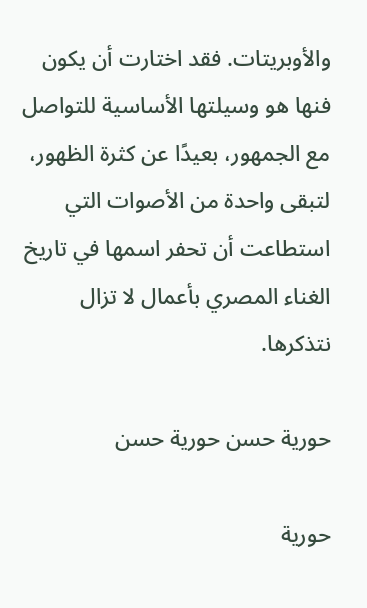والأوبريتات. فقد اختارت أن يكون فنها هو وسيلتها الأساسية للتواصل مع الجمهور، بعيدًا عن كثرة الظهور، لتبقى واحدة من الأصوات التي استطاعت أن تحفر اسمها في تاريخ الغناء المصري بأعمال لا تزال نتذكرها.

حورية حسن حورية حسن

حورية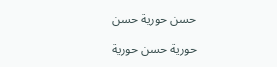حسن حورية حسن

حورية حسن حورية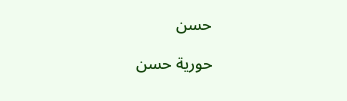حسن

حورية حسن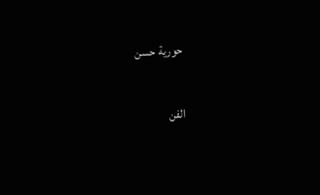حورية حسن

الفن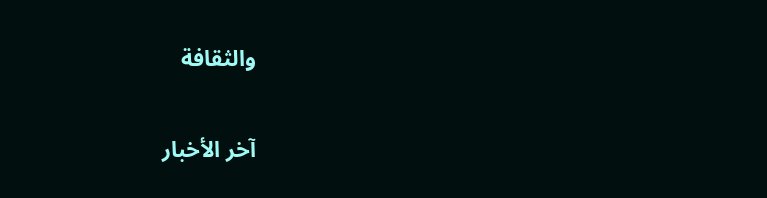والثقافة

آخر الأخبار